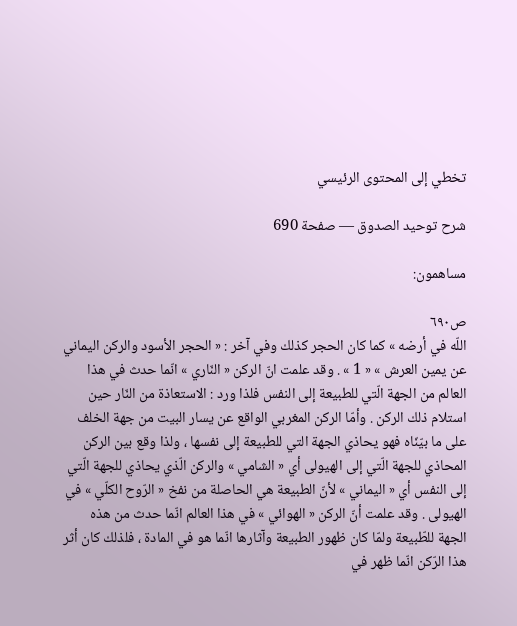تخطي إلى المحتوى الرئيسي

شرح توحيد الصدوق — صفحة 690

مساهمون:

ص٦٩٠
اللّه في أرضه » كما كان الحجر كذلك وفي آخر : « الحجر الأسود والركن اليماني عن يمين العرش » « 1 » . وقد علمت انّ الركن « النّاري » انّما حدث في هذا العالم من الجهة الّتي للطبيعة إلى النفس فلذا ورد : الاستعاذة من النّار حين استلام ذلك الركن . وأمّا الركن المغربي الواقع عن يسار البيت من جهة الخلف على ما بيّنّاه فهو يحاذي الجهة التي للطبيعة إلى نفسها ، ولذا وقع بين الركن المحاذي للجهة الّتي إلى الهيولى أي « الشامي » والركن الّذي يحاذي للجهة الّتي إلى النفس أي « اليماني » لأنّ الطبيعة هي الحاصلة من نفخ « الرّوح الكلّي » في الهيولى . وقد علمت أنّ الركن « الهوائي » في هذا العالم انّما حدث من هذه الجهة للطّبيعة ولمّا كان ظهور الطبيعة وآثارها انّما هو في المادة ، فلذلك كان أثر هذا الرّكن انّما ظهر في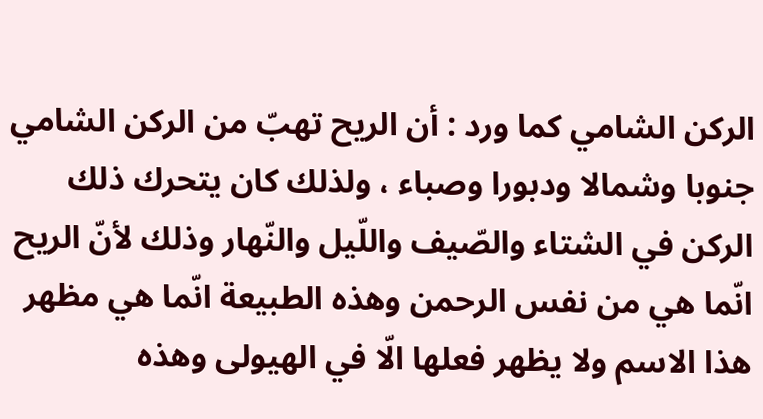الركن الشامي كما ورد : أن الريح تهبّ من الركن الشامي جنوبا وشمالا ودبورا وصباء ، ولذلك كان يتحرك ذلك الركن في الشتاء والصّيف واللّيل والنّهار وذلك لأنّ الريح انّما هي من نفس الرحمن وهذه الطبيعة انّما هي مظهر هذا الاسم ولا يظهر فعلها الّا في الهيولى وهذه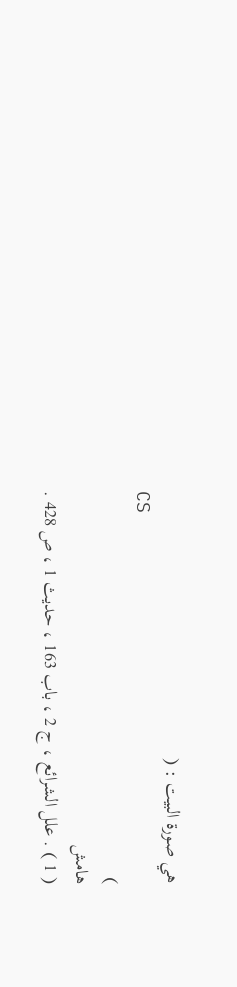هي صورة البيت : (
CS
)
هامش
( 1 ) . علل الشرائع ، ج 2 ، باب 163 ، حديث 1 ، ص 428 .